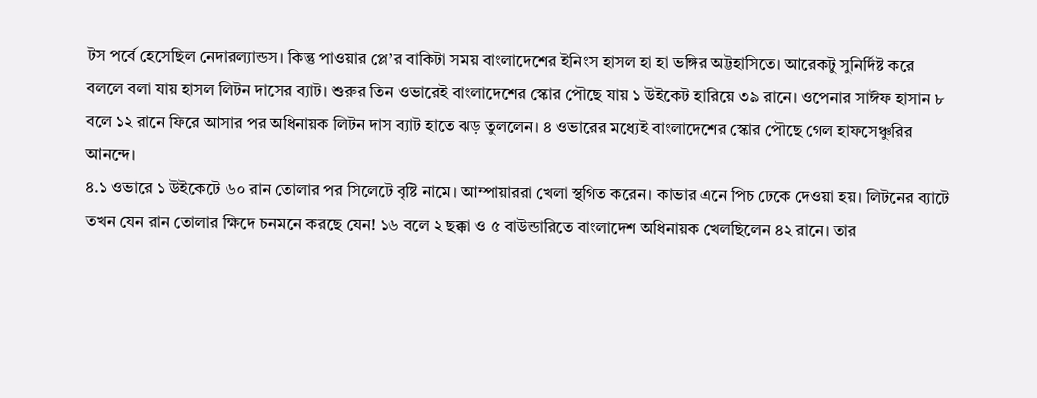টস পর্বে হেসেছিল নেদারল্যান্ডস। কিন্তু পাওয়ার প্লে’র বাকিটা সময় বাংলাদেশের ইনিংস হাসল হা হা ভঙ্গির অট্টহাসিতে। আরেকটু সুনির্দিষ্ট করে বললে বলা যায় হাসল লিটন দাসের ব্যাট। শুরুর তিন ওভারেই বাংলাদেশের স্কোর পৌছে যায় ১ উইকেট হারিয়ে ৩৯ রানে। ওপেনার সাঈফ হাসান ৮ বলে ১২ রানে ফিরে আসার পর অধিনায়ক লিটন দাস ব্যাট হাতে ঝড় তুললেন। ৪ ওভারের মধ্যেই বাংলাদেশের স্কোর পৌছে গেল হাফসেঞ্চুরির আনন্দে।
৪.১ ওভারে ১ উইকেটে ৬০ রান তোলার পর সিলেটে বৃষ্টি নামে। আম্পায়াররা খেলা স্থগিত করেন। কাভার এনে পিচ ঢেকে দেওয়া হয়। লিটনের ব্যাটে তখন যেন রান তোলার ক্ষিদে চনমনে করছে যেন! ১৬ বলে ২ ছক্কা ও ৫ বাউন্ডারিতে বাংলাদেশ অধিনায়ক খেলছিলেন ৪২ রানে। তার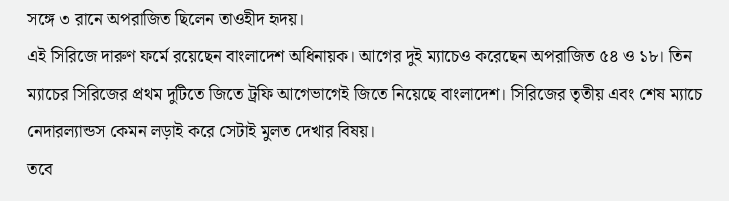সঙ্গে ৩ রানে অপরাজিত ছিলেন তাওহীদ হৃদয়।
এই সিরিজে দারুণ ফর্মে রয়েছেন বাংলাদেশ অধিনায়ক। আগের দুই ম্যাচেও করেছেন অপরাজিত ৫৪ ও ১৮। তিন ম্যাচের সিরিজের প্রথম দুটিতে জিতে ট্রফি আগেভাগেই জিতে নিয়েছে বাংলাদেশ। সিরিজের তৃতীয় এবং শেষ ম্যাচে নেদারল্যান্ডস কেমন লড়াই করে সেটাই মুলত দেখার বিষয়।
তবে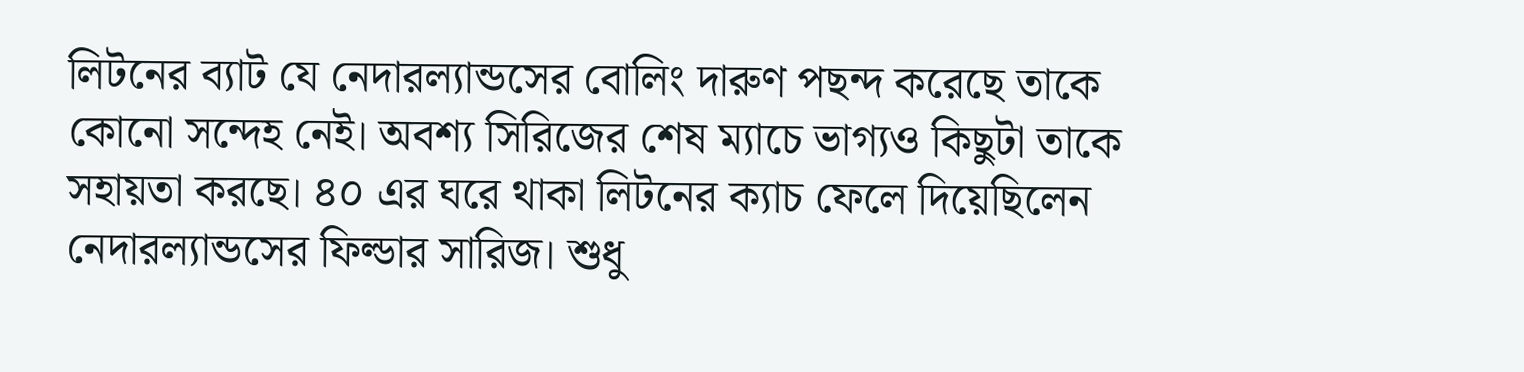লিটনের ব্যাট যে নেদারল্যান্ডসের বোলিং দারুণ পছন্দ করেছে তাকে কোনো সন্দেহ নেই। অবশ্য সিরিজের শেষ ম্যাচে ভাগ্যও কিছুটা তাকে সহায়তা করছে। ৪০ এর ঘরে থাকা লিটনের ক্যাচ ফেলে দিয়েছিলেন নেদারল্যান্ডসের ফিল্ডার সারিজ। শুধু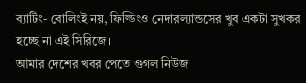ব্যাটিং- বোলিংই নয়, ফিল্ডিংও নেদারল্যান্ডসের খুব একটা সুখকর হচ্ছে না এই সিরিজে।
আমার দেশের খবর পেতে গুগল নিউজ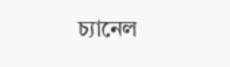চ্যানেল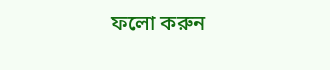ফলো করুন